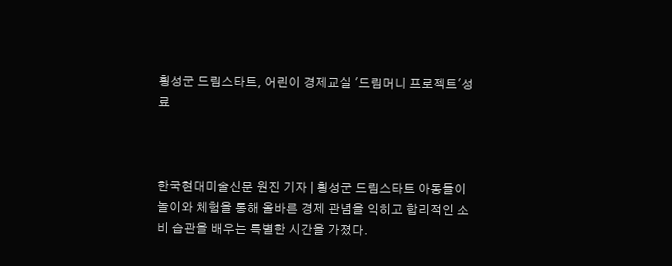횡성군 드림스타트, 어린이 경제교실 '드림머니 프로젝트'성료



한국현대미술신문 원진 기자 | 횡성군 드림스타트 아동들이 놀이와 체험을 통해 올바른 경제 관념을 익히고 합리적인 소비 습관을 배우는 특별한 시간을 가졌다.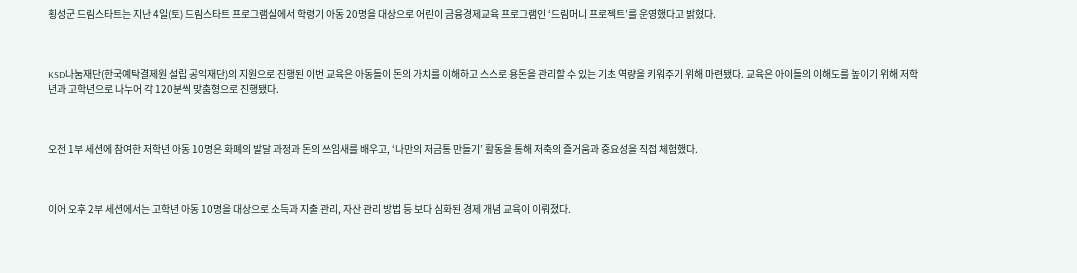횡성군 드림스타트는 지난 4일(토) 드림스타트 프로그램실에서 학령기 아동 20명을 대상으로 어린이 금융경제교육 프로그램인 ‘드림머니 프로젝트’를 운영했다고 밝혔다.



KSD나눔재단(한국예탁결제원 설립 공익재단)의 지원으로 진행된 이번 교육은 아동들이 돈의 가치를 이해하고 스스로 용돈을 관리할 수 있는 기초 역량을 키워주기 위해 마련됐다. 교육은 아이들의 이해도를 높이기 위해 저학년과 고학년으로 나누어 각 120분씩 맞춤형으로 진행됐다.



오전 1부 세션에 참여한 저학년 아동 10명은 화폐의 발달 과정과 돈의 쓰임새를 배우고, ‘나만의 저금통 만들기’ 활동을 통해 저축의 즐거움과 중요성을 직접 체험했다.



이어 오후 2부 세션에서는 고학년 아동 10명을 대상으로 소득과 지출 관리, 자산 관리 방법 등 보다 심화된 경제 개념 교육이 이뤄졌다.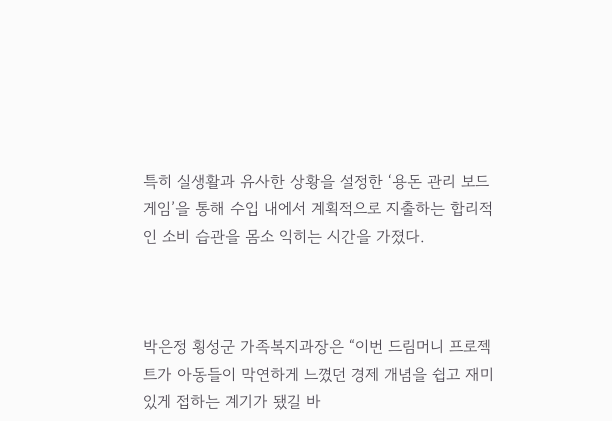특히 실생활과 유사한 상황을 설정한 ‘용돈 관리 보드게임’을 통해 수입 내에서 계획적으로 지출하는 합리적인 소비 습관을 몸소 익히는 시간을 가졌다.



박은정 횡성군 가족복지과장은 “이번 드림머니 프로젝트가 아동들이 막연하게 느꼈던 경제 개념을 쉽고 재미있게 접하는 계기가 됐길 바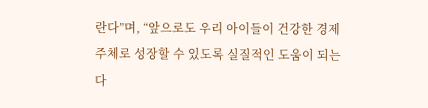란다”며, “앞으로도 우리 아이들이 건강한 경제 주체로 성장할 수 있도록 실질적인 도움이 되는 다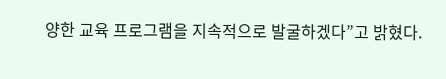양한 교육 프로그램을 지속적으로 발굴하겠다”고 밝혔다.